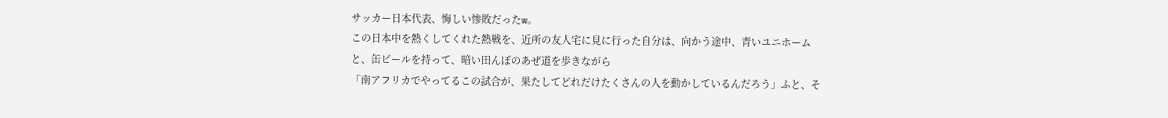サッカー日本代表、悔しい惨敗だったw。
この日本中を熱くしてくれた熱戦を、近所の友人宅に見に行った自分は、向かう途中、青いユニホームと、缶ビールを持って、暗い田んぼのあぜ道を歩きながら
「南アフリカでやってるこの試合が、果たしてどれだけたくさんの人を動かしているんだろう」ふと、そ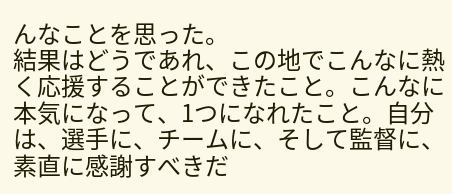んなことを思った。
結果はどうであれ、この地でこんなに熱く応援することができたこと。こんなに本気になって、1つになれたこと。自分は、選手に、チームに、そして監督に、素直に感謝すべきだ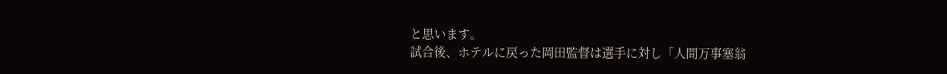と思います。
試合後、ホテルに戻った岡田監督は選手に対し「人間万事塞翁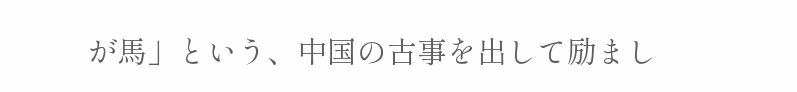が馬」という、中国の古事を出して励まし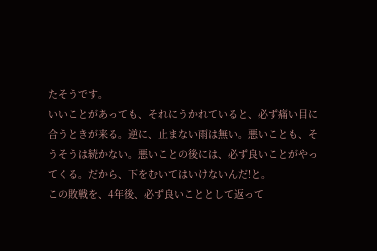たそうです。
いいことがあっても、それにうかれていると、必ず痛い目に合うときが来る。逆に、止まない雨は無い。悪いことも、そうそうは続かない。悪いことの後には、必ず良いことがやってくる。だから、下をむいてはいけないんだ!と。
この敗戦を、4年後、必ず良いこととして返って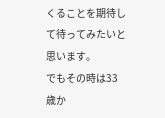くることを期待して待ってみたいと思います。
でもその時は33歳か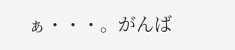ぁ・・・。がんば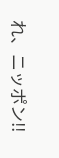れ、ニッポン!!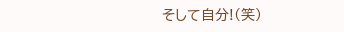そして自分!(笑)